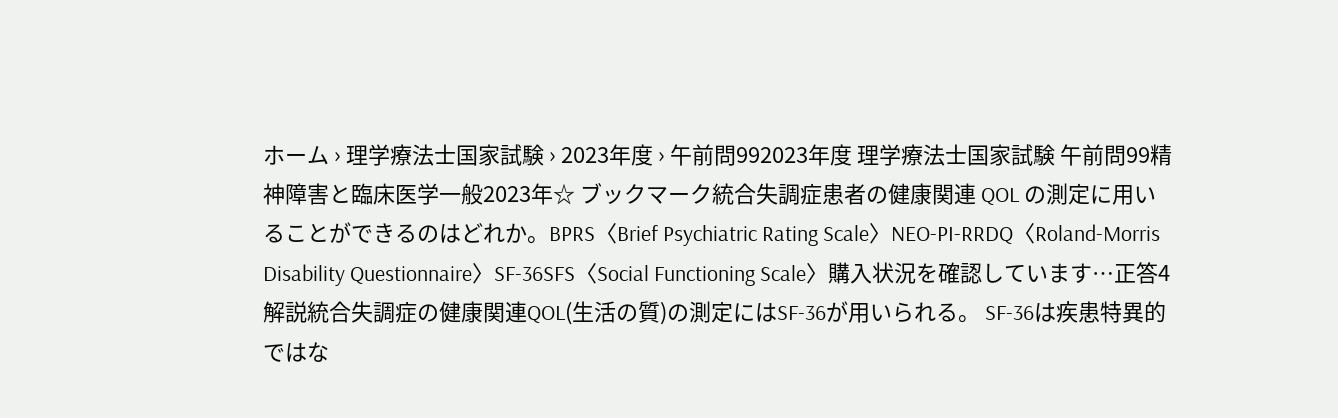ホーム › 理学療法士国家試験 › 2023年度 › 午前問992023年度 理学療法士国家試験 午前問99精神障害と臨床医学一般2023年☆ ブックマーク統合失調症患者の健康関連 QOL の測定に用いることができるのはどれか。BPRS〈Brief Psychiatric Rating Scale〉NEO-PI-RRDQ〈Roland-Morris Disability Questionnaire〉SF-36SFS〈Social Functioning Scale〉購入状況を確認しています…正答4解説統合失調症の健康関連QOL(生活の質)の測定にはSF-36が用いられる。 SF-36は疾患特異的ではな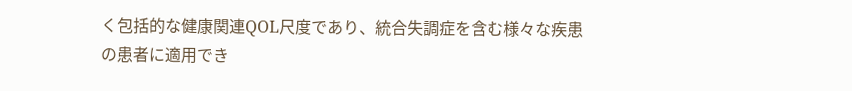く包括的な健康関連QOL尺度であり、統合失調症を含む様々な疾患の患者に適用でき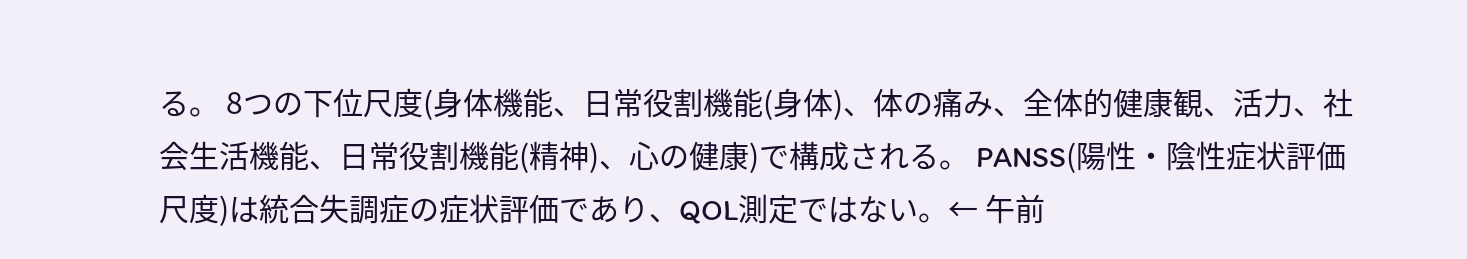る。 8つの下位尺度(身体機能、日常役割機能(身体)、体の痛み、全体的健康観、活力、社会生活機能、日常役割機能(精神)、心の健康)で構成される。 PANSS(陽性・陰性症状評価尺度)は統合失調症の症状評価であり、QOL測定ではない。← 午前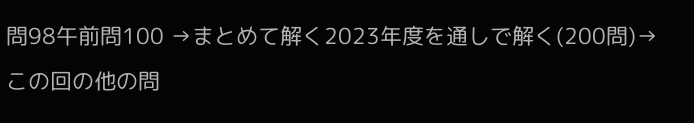問98午前問100 →まとめて解く2023年度を通しで解く(200問)→この回の他の問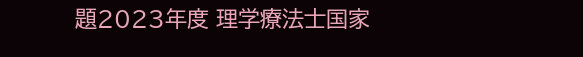題2023年度 理学療法士国家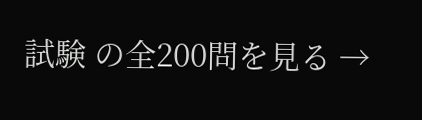試験 の全200問を見る →